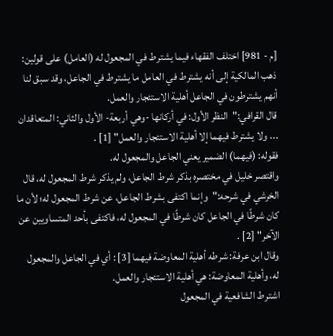[م - 981] اختلف الفقهاء فيما يشترط في المجعول له (العامل) على قولين:
ذهب المالكية إلى أنه يشترط في العامل ما يشترط في الجاعل، وقد سبق لنا أنهم يشترطون في الجاعل أهلية الاستئجار والعمل.
قال القرافي:"النظر الأول: في أركانها -وهي أربعة- الأول والثاني: المتعاقدان ... ولا يشترط فيهما إلا أهلية الاستئجار والعمل" [1] .
فقوله: (فيهما) الضمير يعني الجاعل والمجعول له.
واقتصر خليل في مختصره بذكر شرط الجاعل، ولم يذكر شرط المجعول له، قال الخرشي في شرحه:"وإنما اكتفى بشرط الجاعل، عن شرط المجعول له؛ لأن ما كان شرطًا في الجاعل كان شرطًا في المجعول له، فاكتفى بأحد المتساويين عن الآخر" [2] .
وقال ابن عرفة: شرطه أهلية المعاوضة فيهما [3] : أي في الجاعل والمجعول له، وأهلية المعاوضة: هي أهلية الاستئجار والعمل.
اشترط الشافعية في المجعول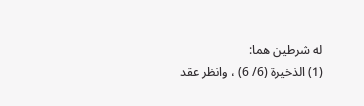له شرطين هما:
(1) الذخيرة (6/ 6) ، وانظر عقد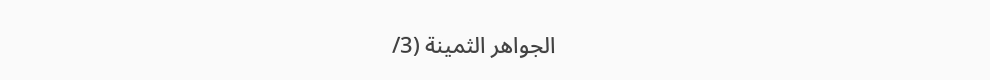الجواهر الثمينة (3/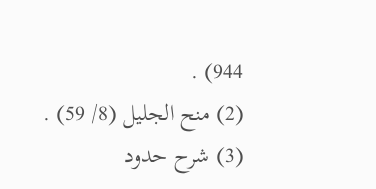944) .
(2) منح الجليل (8/ 59) .
(3) شرح حدود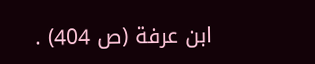ابن عرفة (ص 404) .